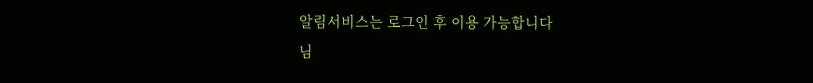알림서비스는 로그인 후 이용 가능합니다
님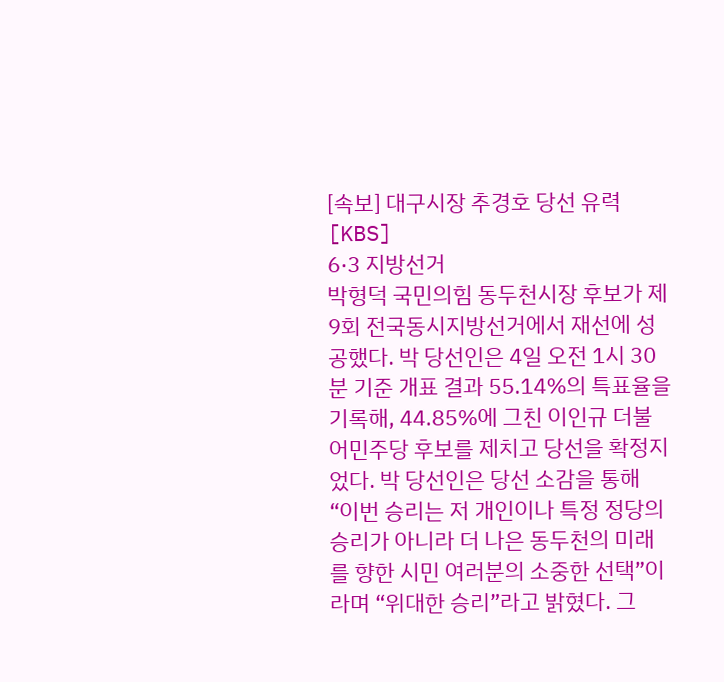[속보] 대구시장 추경호 당선 유력[KBS]
6·3 지방선거
박형덕 국민의힘 동두천시장 후보가 제9회 전국동시지방선거에서 재선에 성공했다. 박 당선인은 4일 오전 1시 30분 기준 개표 결과 55.14%의 특표율을 기록해, 44.85%에 그친 이인규 더불어민주당 후보를 제치고 당선을 확정지었다. 박 당선인은 당선 소감을 통해 “이번 승리는 저 개인이나 특정 정당의 승리가 아니라 더 나은 동두천의 미래를 향한 시민 여러분의 소중한 선택”이라며 “위대한 승리”라고 밝혔다. 그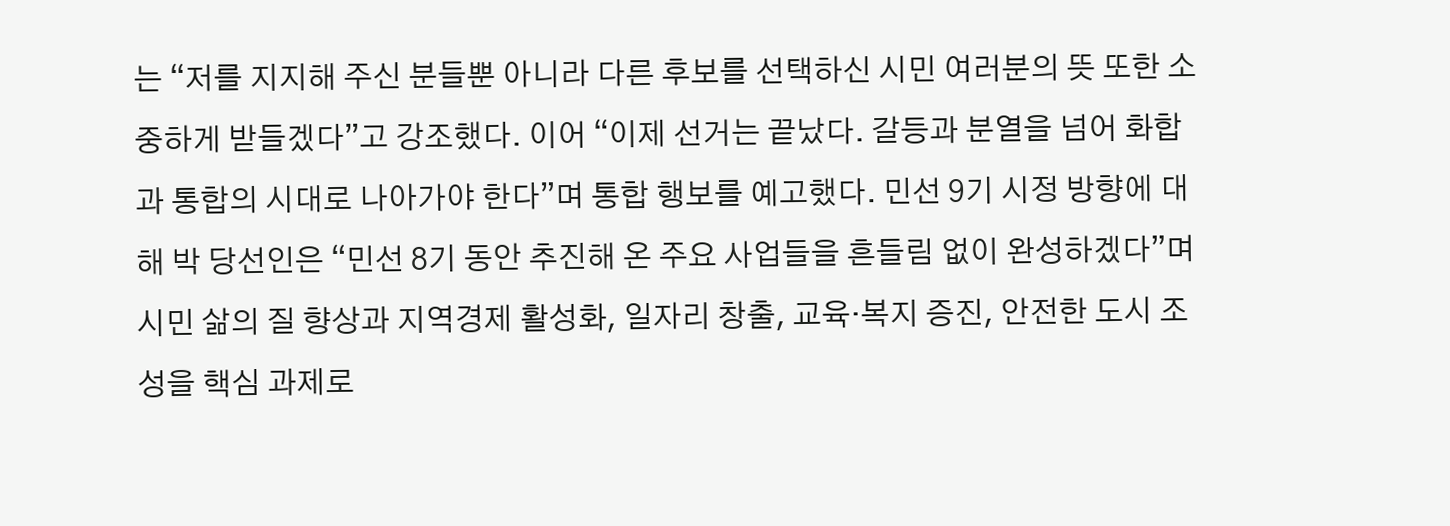는 “저를 지지해 주신 분들뿐 아니라 다른 후보를 선택하신 시민 여러분의 뜻 또한 소중하게 받들겠다”고 강조했다. 이어 “이제 선거는 끝났다. 갈등과 분열을 넘어 화합과 통합의 시대로 나아가야 한다”며 통합 행보를 예고했다. 민선 9기 시정 방향에 대해 박 당선인은 “민선 8기 동안 추진해 온 주요 사업들을 흔들림 없이 완성하겠다”며 시민 삶의 질 향상과 지역경제 활성화, 일자리 창출, 교육·복지 증진, 안전한 도시 조성을 핵심 과제로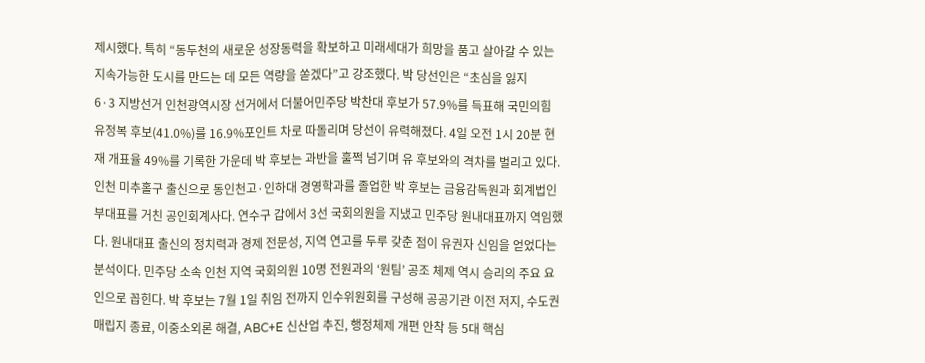제시했다. 특히 “동두천의 새로운 성장동력을 확보하고 미래세대가 희망을 품고 살아갈 수 있는 지속가능한 도시를 만드는 데 모든 역량을 쏟겠다”고 강조했다. 박 당선인은 “초심을 잃지
6·3 지방선거 인천광역시장 선거에서 더불어민주당 박찬대 후보가 57.9%를 득표해 국민의힘 유정복 후보(41.0%)를 16.9%포인트 차로 따돌리며 당선이 유력해졌다. 4일 오전 1시 20분 현재 개표율 49%를 기록한 가운데 박 후보는 과반을 훌쩍 넘기며 유 후보와의 격차를 벌리고 있다. 인천 미추홀구 출신으로 동인천고·인하대 경영학과를 졸업한 박 후보는 금융감독원과 회계법인 부대표를 거친 공인회계사다. 연수구 갑에서 3선 국회의원을 지냈고 민주당 원내대표까지 역임했다. 원내대표 출신의 정치력과 경제 전문성, 지역 연고를 두루 갖춘 점이 유권자 신임을 얻었다는 분석이다. 민주당 소속 인천 지역 국회의원 10명 전원과의 ‘원팀’ 공조 체제 역시 승리의 주요 요인으로 꼽힌다. 박 후보는 7월 1일 취임 전까지 인수위원회를 구성해 공공기관 이전 저지, 수도권매립지 종료, 이중소외론 해결, ABC+E 신산업 추진, 행정체제 개편 안착 등 5대 핵심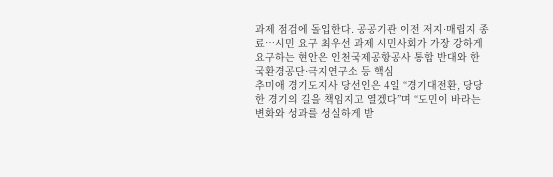과제 점검에 돌입한다. 공공기관 이전 저지·매립지 종료…시민 요구 최우선 과제 시민사회가 가장 강하게 요구하는 현안은 인천국제공항공사 통합 반대와 한국환경공단·극지연구소 등 핵심
추미애 경기도지사 당선인은 4일 “경기대전환, 당당한 경기의 길을 책임지고 열겠다”며 “도민이 바라는 변화와 성과를 성실하게 받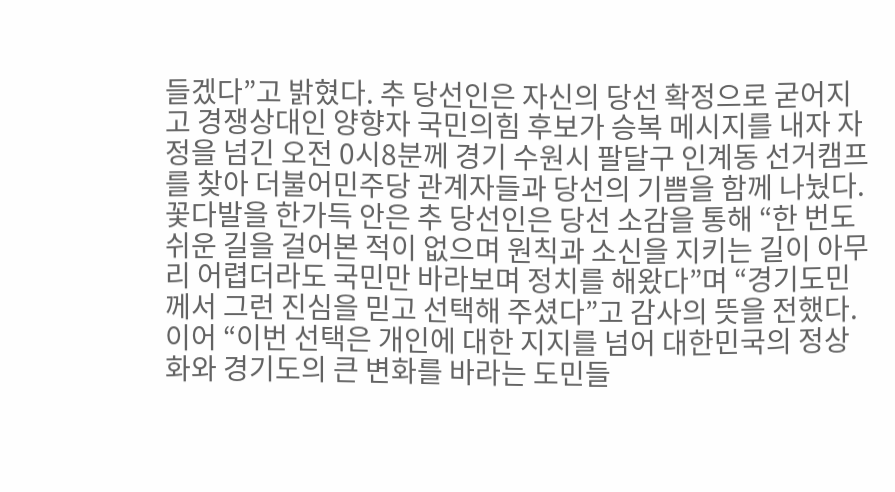들겠다”고 밝혔다. 추 당선인은 자신의 당선 확정으로 굳어지고 경쟁상대인 양향자 국민의힘 후보가 승복 메시지를 내자 자정을 넘긴 오전 0시8분께 경기 수원시 팔달구 인계동 선거캠프를 찾아 더불어민주당 관계자들과 당선의 기쁨을 함께 나눴다. 꽃다발을 한가득 안은 추 당선인은 당선 소감을 통해 “한 번도 쉬운 길을 걸어본 적이 없으며 원칙과 소신을 지키는 길이 아무리 어렵더라도 국민만 바라보며 정치를 해왔다”며 “경기도민께서 그런 진심을 믿고 선택해 주셨다”고 감사의 뜻을 전했다. 이어 “이번 선택은 개인에 대한 지지를 넘어 대한민국의 정상화와 경기도의 큰 변화를 바라는 도민들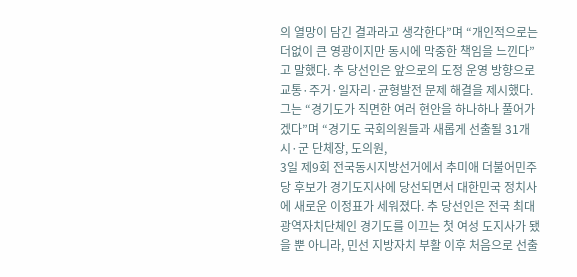의 열망이 담긴 결과라고 생각한다”며 “개인적으로는 더없이 큰 영광이지만 동시에 막중한 책임을 느낀다”고 말했다. 추 당선인은 앞으로의 도정 운영 방향으로 교통·주거·일자리·균형발전 문제 해결을 제시했다. 그는 “경기도가 직면한 여러 현안을 하나하나 풀어가겠다”며 “경기도 국회의원들과 새롭게 선출될 31개 시·군 단체장, 도의원,
3일 제9회 전국동시지방선거에서 추미애 더불어민주당 후보가 경기도지사에 당선되면서 대한민국 정치사에 새로운 이정표가 세워졌다. 추 당선인은 전국 최대 광역자치단체인 경기도를 이끄는 첫 여성 도지사가 됐을 뿐 아니라, 민선 지방자치 부활 이후 처음으로 선출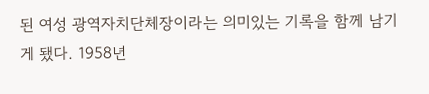된 여성 광역자치단체장이라는 의미있는 기록을 함께 남기게 됐다. 1958년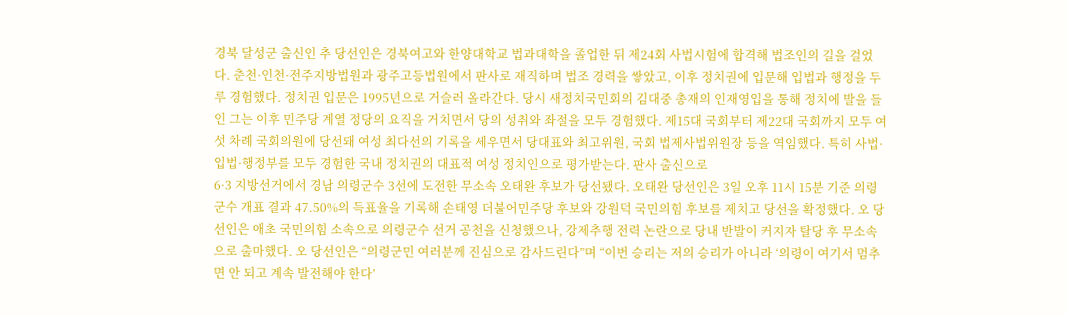경북 달성군 출신인 추 당선인은 경북여고와 한양대학교 법과대학을 졸업한 뒤 제24회 사법시험에 합격해 법조인의 길을 걸었다. 춘천·인천·전주지방법원과 광주고등법원에서 판사로 재직하며 법조 경력을 쌓았고, 이후 정치권에 입문해 입법과 행정을 두루 경험했다. 정치권 입문은 1995년으로 거슬러 올라간다. 당시 새정치국민회의 김대중 총재의 인재영입을 통해 정치에 발을 들인 그는 이후 민주당 계열 정당의 요직을 거치면서 당의 성취와 좌절을 모두 경험했다. 제15대 국회부터 제22대 국회까지 모두 여섯 차례 국회의원에 당선돼 여성 최다선의 기록을 세우면서 당대표와 최고위원, 국회 법제사법위원장 등을 역임했다. 특히 사법·입법·행정부를 모두 경험한 국내 정치권의 대표적 여성 정치인으로 평가받는다. 판사 출신으로
6·3 지방선거에서 경남 의령군수 3선에 도전한 무소속 오태완 후보가 당선됐다. 오태완 당선인은 3일 오후 11시 15분 기준 의령군수 개표 결과 47.50%의 득표율을 기록해 손태영 더불어민주당 후보와 강원덕 국민의힘 후보를 제치고 당선을 확정했다. 오 당선인은 애초 국민의힘 소속으로 의령군수 선거 공천을 신청했으나, 강제추행 전력 논란으로 당내 반발이 커지자 탈당 후 무소속으로 출마했다. 오 당선인은 “의령군민 여러분께 진심으로 감사드린다”며 “이번 승리는 저의 승리가 아니라 ‘의령이 여기서 멈추면 안 되고 계속 발전해야 한다’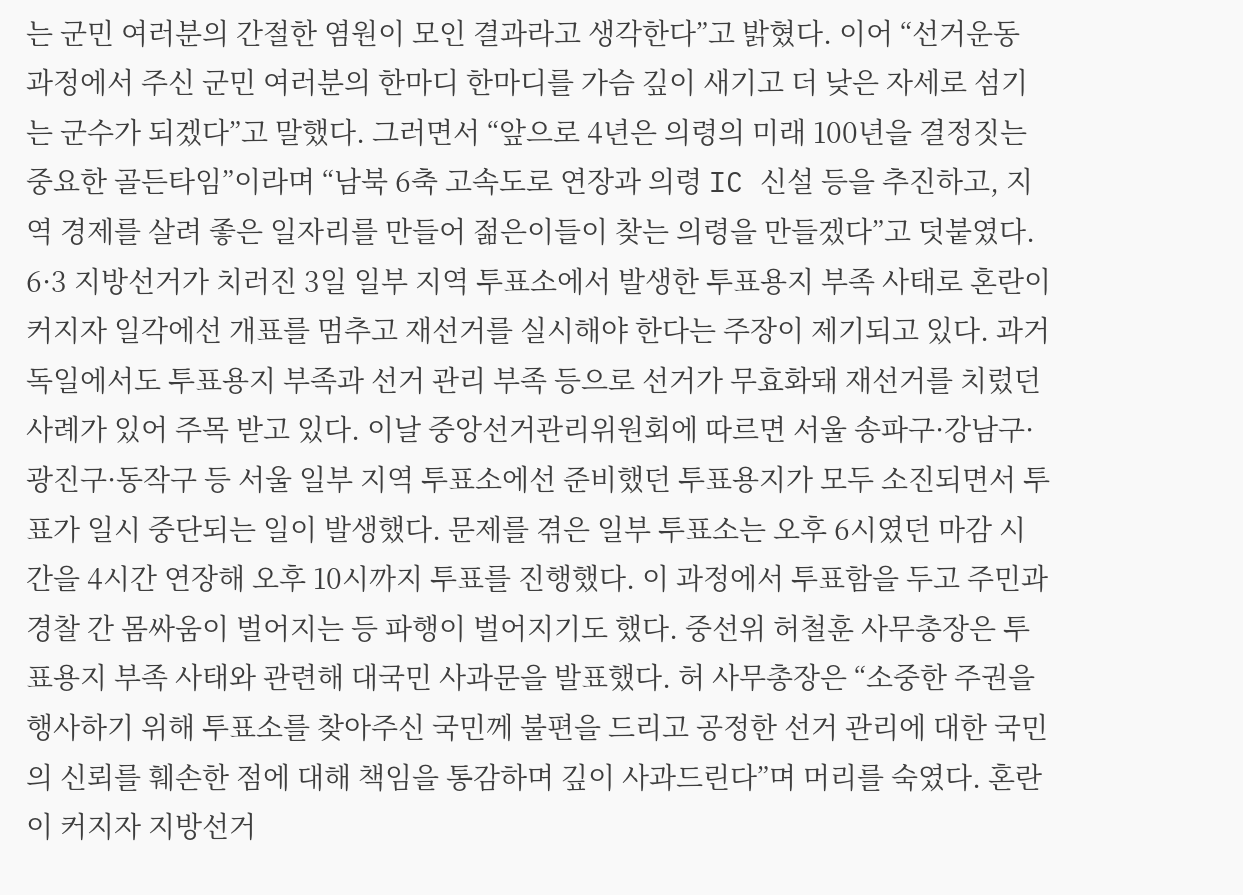는 군민 여러분의 간절한 염원이 모인 결과라고 생각한다”고 밝혔다. 이어 “선거운동 과정에서 주신 군민 여러분의 한마디 한마디를 가슴 깊이 새기고 더 낮은 자세로 섬기는 군수가 되겠다”고 말했다. 그러면서 “앞으로 4년은 의령의 미래 100년을 결정짓는 중요한 골든타임”이라며 “남북 6축 고속도로 연장과 의령 IC 신설 등을 추진하고, 지역 경제를 살려 좋은 일자리를 만들어 젊은이들이 찾는 의령을 만들겠다”고 덧붙였다.
6·3 지방선거가 치러진 3일 일부 지역 투표소에서 발생한 투표용지 부족 사태로 혼란이 커지자 일각에선 개표를 멈추고 재선거를 실시해야 한다는 주장이 제기되고 있다. 과거 독일에서도 투표용지 부족과 선거 관리 부족 등으로 선거가 무효화돼 재선거를 치렀던 사례가 있어 주목 받고 있다. 이날 중앙선거관리위원회에 따르면 서울 송파구·강남구·광진구·동작구 등 서울 일부 지역 투표소에선 준비했던 투표용지가 모두 소진되면서 투표가 일시 중단되는 일이 발생했다. 문제를 겪은 일부 투표소는 오후 6시였던 마감 시간을 4시간 연장해 오후 10시까지 투표를 진행했다. 이 과정에서 투표함을 두고 주민과 경찰 간 몸싸움이 벌어지는 등 파행이 벌어지기도 했다. 중선위 허철훈 사무총장은 투표용지 부족 사태와 관련해 대국민 사과문을 발표했다. 허 사무총장은 “소중한 주권을 행사하기 위해 투표소를 찾아주신 국민께 불편을 드리고 공정한 선거 관리에 대한 국민의 신뢰를 훼손한 점에 대해 책임을 통감하며 깊이 사과드린다”며 머리를 숙였다. 혼란이 커지자 지방선거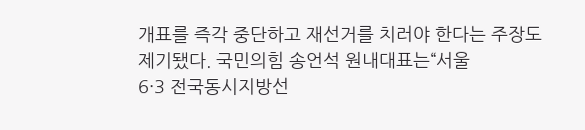개표를 즉각 중단하고 재선거를 치러야 한다는 주장도 제기됐다. 국민의힘 송언석 원내대표는“서울
6·3 전국동시지방선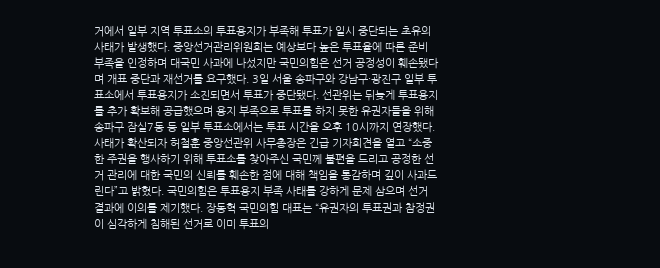거에서 일부 지역 투표소의 투표용지가 부족해 투표가 일시 중단되는 초유의 사태가 발생했다. 중앙선거관리위원회는 예상보다 높은 투표율에 따른 준비 부족을 인정하며 대국민 사과에 나섰지만 국민의힘은 선거 공정성이 훼손됐다며 개표 중단과 재선거를 요구했다. 3일 서울 송파구와 강남구·광진구 일부 투표소에서 투표용지가 소진되면서 투표가 중단됐다. 선관위는 뒤늦게 투표용지를 추가 확보해 공급했으며 용지 부족으로 투표를 하지 못한 유권자들을 위해 송파구 잠실7동 등 일부 투표소에서는 투표 시간을 오후 10시까지 연장했다. 사태가 확산되자 허철훈 중앙선관위 사무총장은 긴급 기자회견을 열고 “소중한 주권을 행사하기 위해 투표소를 찾아주신 국민께 불편을 드리고 공정한 선거 관리에 대한 국민의 신뢰를 훼손한 점에 대해 책임을 통감하며 깊이 사과드린다”고 밝혔다. 국민의힘은 투표용지 부족 사태를 강하게 문제 삼으며 선거 결과에 이의를 제기했다. 장동혁 국민의힘 대표는 “유권자의 투표권과 참정권이 심각하게 침해된 선거로 이미 투표의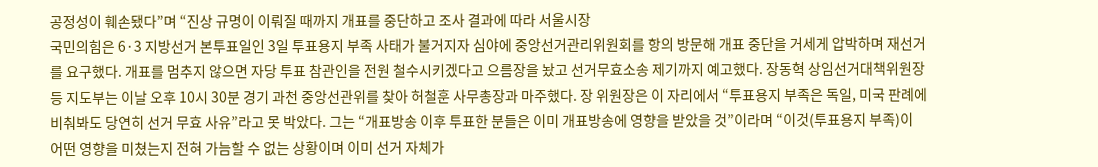공정성이 훼손됐다”며 “진상 규명이 이뤄질 때까지 개표를 중단하고 조사 결과에 따라 서울시장
국민의힘은 6·3 지방선거 본투표일인 3일 투표용지 부족 사태가 불거지자 심야에 중앙선거관리위원회를 항의 방문해 개표 중단을 거세게 압박하며 재선거를 요구했다. 개표를 멈추지 않으면 자당 투표 참관인을 전원 철수시키겠다고 으름장을 놨고 선거무효소송 제기까지 예고했다. 장동혁 상임선거대책위원장 등 지도부는 이날 오후 10시 30분 경기 과천 중앙선관위를 찾아 허철훈 사무총장과 마주했다. 장 위원장은 이 자리에서 “투표용지 부족은 독일, 미국 판례에 비춰봐도 당연히 선거 무효 사유”라고 못 박았다. 그는 “개표방송 이후 투표한 분들은 이미 개표방송에 영향을 받았을 것”이라며 “이것(투표용지 부족)이 어떤 영향을 미쳤는지 전혀 가늠할 수 없는 상황이며 이미 선거 자체가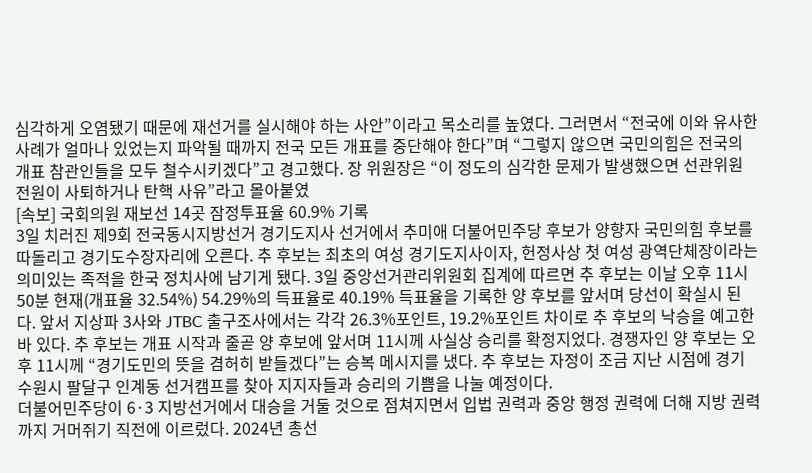심각하게 오염됐기 때문에 재선거를 실시해야 하는 사안”이라고 목소리를 높였다. 그러면서 “전국에 이와 유사한 사례가 얼마나 있었는지 파악될 때까지 전국 모든 개표를 중단해야 한다”며 “그렇지 않으면 국민의힘은 전국의 개표 참관인들을 모두 철수시키겠다”고 경고했다. 장 위원장은 “이 정도의 심각한 문제가 발생했으면 선관위원 전원이 사퇴하거나 탄핵 사유”라고 몰아붙였
[속보] 국회의원 재보선 14곳 잠정투표율 60.9% 기록
3일 치러진 제9회 전국동시지방선거 경기도지사 선거에서 추미애 더불어민주당 후보가 양향자 국민의힘 후보를 따돌리고 경기도수장자리에 오른다. 추 후보는 최초의 여성 경기도지사이자, 헌정사상 첫 여성 광역단체장이라는 의미있는 족적을 한국 정치사에 남기게 됐다. 3일 중앙선거관리위원회 집계에 따르면 추 후보는 이날 오후 11시 50분 현재(개표율 32.54%) 54.29%의 득표율로 40.19% 득표율을 기록한 양 후보를 앞서며 당선이 확실시 된다. 앞서 지상파 3사와 JTBC 출구조사에서는 각각 26.3%포인트, 19.2%포인트 차이로 추 후보의 낙승을 예고한 바 있다. 추 후보는 개표 시작과 줄곧 양 후보에 앞서며 11시께 사실상 승리를 확정지었다. 경쟁자인 양 후보는 오후 11시께 “경기도민의 뜻을 겸허히 받들겠다”는 승복 메시지를 냈다. 추 후보는 자정이 조금 지난 시점에 경기 수원시 팔달구 인계동 선거캠프를 찾아 지지자들과 승리의 기쁨을 나눌 예정이다.
더불어민주당이 6·3 지방선거에서 대승을 거둘 것으로 점쳐지면서 입법 권력과 중앙 행정 권력에 더해 지방 권력까지 거머쥐기 직전에 이르렀다. 2024년 총선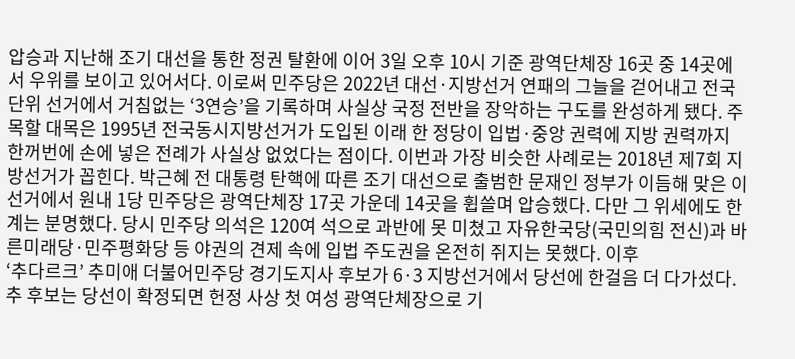압승과 지난해 조기 대선을 통한 정권 탈환에 이어 3일 오후 10시 기준 광역단체장 16곳 중 14곳에서 우위를 보이고 있어서다. 이로써 민주당은 2022년 대선·지방선거 연패의 그늘을 걷어내고 전국 단위 선거에서 거침없는 ‘3연승’을 기록하며 사실상 국정 전반을 장악하는 구도를 완성하게 됐다. 주목할 대목은 1995년 전국동시지방선거가 도입된 이래 한 정당이 입법·중앙 권력에 지방 권력까지 한꺼번에 손에 넣은 전례가 사실상 없었다는 점이다. 이번과 가장 비슷한 사례로는 2018년 제7회 지방선거가 꼽힌다. 박근혜 전 대통령 탄핵에 따른 조기 대선으로 출범한 문재인 정부가 이듬해 맞은 이 선거에서 원내 1당 민주당은 광역단체장 17곳 가운데 14곳을 휩쓸며 압승했다. 다만 그 위세에도 한계는 분명했다. 당시 민주당 의석은 120여 석으로 과반에 못 미쳤고 자유한국당(국민의힘 전신)과 바른미래당·민주평화당 등 야권의 견제 속에 입법 주도권을 온전히 쥐지는 못했다. 이후
‘추다르크’ 추미애 더불어민주당 경기도지사 후보가 6·3 지방선거에서 당선에 한걸음 더 다가섰다. 추 후보는 당선이 확정되면 헌정 사상 첫 여성 광역단체장으로 기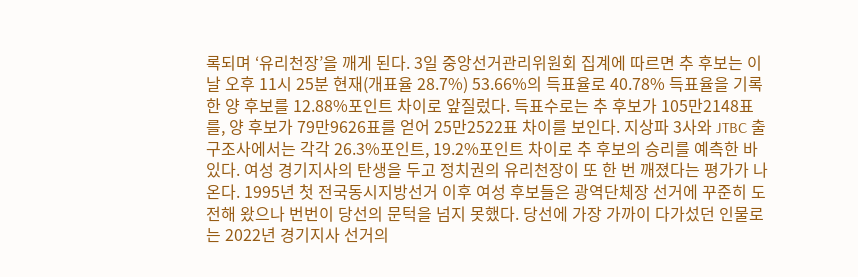록되며 ‘유리천장’을 깨게 된다. 3일 중앙선거관리위원회 집계에 따르면 추 후보는 이날 오후 11시 25분 현재(개표율 28.7%) 53.66%의 득표율로 40.78% 득표율을 기록한 양 후보를 12.88%포인트 차이로 앞질렀다. 득표수로는 추 후보가 105만2148표를, 양 후보가 79만9626표를 얻어 25만2522표 차이를 보인다. 지상파 3사와 JTBC 출구조사에서는 각각 26.3%포인트, 19.2%포인트 차이로 추 후보의 승리를 예측한 바 있다. 여성 경기지사의 탄생을 두고 정치권의 유리천장이 또 한 번 깨졌다는 평가가 나온다. 1995년 첫 전국동시지방선거 이후 여성 후보들은 광역단체장 선거에 꾸준히 도전해 왔으나 번번이 당선의 문턱을 넘지 못했다. 당선에 가장 가까이 다가섰던 인물로는 2022년 경기지사 선거의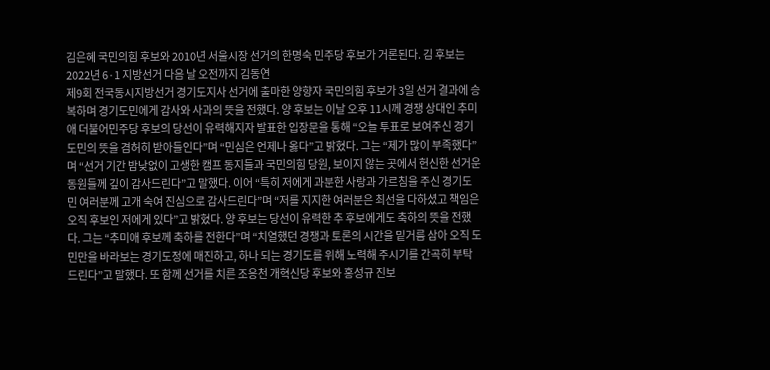김은혜 국민의힘 후보와 2010년 서울시장 선거의 한명숙 민주당 후보가 거론된다. 김 후보는 2022년 6·1 지방선거 다음 날 오전까지 김동연
제9회 전국동시지방선거 경기도지사 선거에 출마한 양향자 국민의힘 후보가 3일 선거 결과에 승복하며 경기도민에게 감사와 사과의 뜻을 전했다. 양 후보는 이날 오후 11시께 경쟁 상대인 추미애 더불어민주당 후보의 당선이 유력해지자 발표한 입장문을 통해 “오늘 투표로 보여주신 경기도민의 뜻을 겸허히 받아들인다”며 “민심은 언제나 옳다”고 밝혔다. 그는 “제가 많이 부족했다”며 “선거 기간 밤낮없이 고생한 캠프 동지들과 국민의힘 당원, 보이지 않는 곳에서 헌신한 선거운동원들께 깊이 감사드린다”고 말했다. 이어 “특히 저에게 과분한 사랑과 가르침을 주신 경기도민 여러분께 고개 숙여 진심으로 감사드린다”며 “저를 지지한 여러분은 최선을 다하셨고 책임은 오직 후보인 저에게 있다”고 밝혔다. 양 후보는 당선이 유력한 추 후보에게도 축하의 뜻을 전했다. 그는 “추미애 후보께 축하를 전한다”며 “치열했던 경쟁과 토론의 시간을 밑거름 삼아 오직 도민만을 바라보는 경기도정에 매진하고, 하나 되는 경기도를 위해 노력해 주시기를 간곡히 부탁드린다”고 말했다. 또 함께 선거를 치른 조응천 개혁신당 후보와 홍성규 진보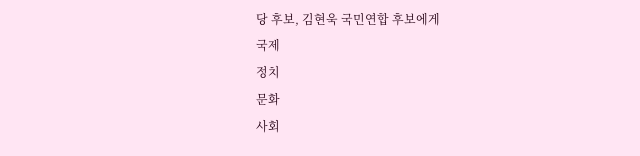당 후보, 김현욱 국민연합 후보에게
국제
정치
문화
사회